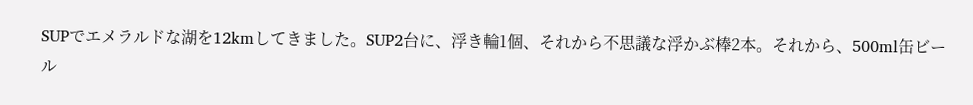SUPでエメラルドな湖を12kmしてきました。SUP2台に、浮き輪1個、それから不思議な浮かぶ棒2本。それから、500ml缶ビール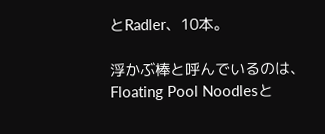とRadler、10本。

浮かぶ棒と呼んでいるのは、Floating Pool Noodlesと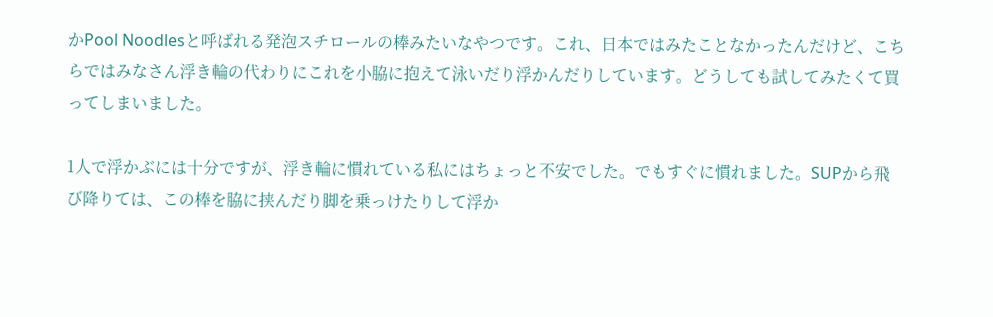かPool Noodlesと呼ばれる発泡スチロールの棒みたいなやつです。これ、日本ではみたことなかったんだけど、こちらではみなさん浮き輪の代わりにこれを小脇に抱えて泳いだり浮かんだりしています。どうしても試してみたくて買ってしまいました。

1人で浮かぶには十分ですが、浮き輪に慣れている私にはちょっと不安でした。でもすぐに慣れました。SUPから飛び降りては、この棒を脇に挟んだり脚を乗っけたりして浮か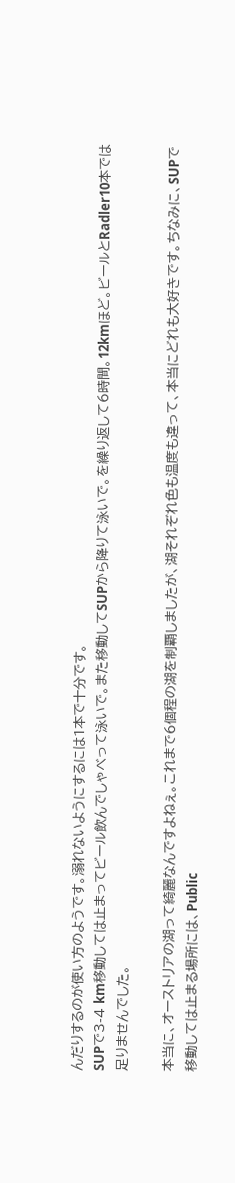んだりするのが使い方のようです。溺れないようにするには1本で十分です。
SUPで3-4 km移動しては止まってビール飲んでしゃべって泳いで。また移動してSUPから降りて泳いで。を繰り返して6時間。12kmほど。ビールとRadler10本では足りませんでした。

本当に、オーストリアの湖って綺麗なんですよねぇ。これまで6個程の湖を制覇しましたが、湖それぞれ色も温度も違って、本当にどれも大好きです。ちなみに、SUPで移動しては止まる場所には、Public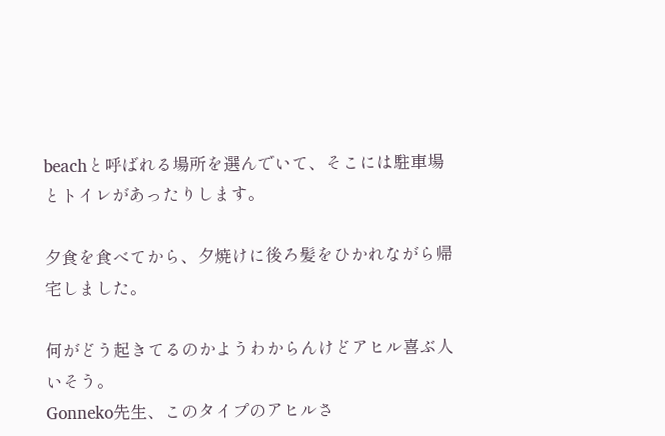beachと呼ばれる場所を選んでいて、そこには駐車場とトイレがあったりします。

夕食を食べてから、夕焼けに後ろ髪をひかれながら帰宅しました。

何がどう起きてるのかようわからんけどアヒル喜ぶ人いそう。
Gonneko先生、このタイプのアヒルさ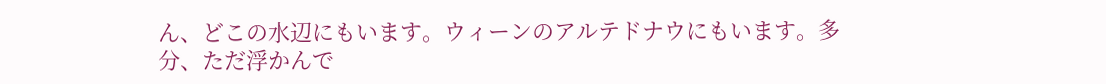ん、どこの水辺にもいます。ウィーンのアルテドナウにもいます。多分、ただ浮かんで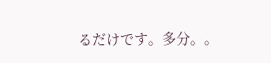るだけです。多分。。